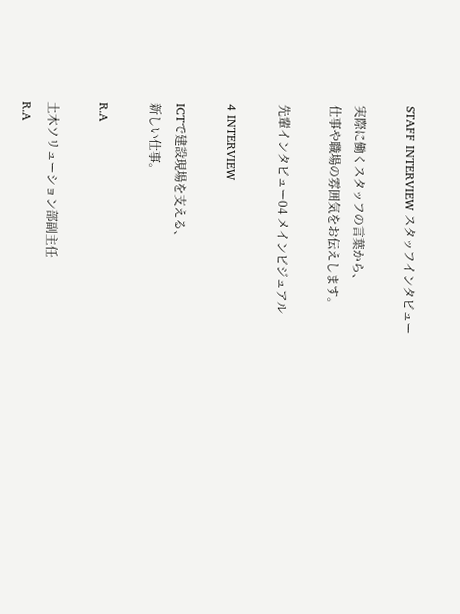STAFF INTERVIEW スタッフインタビュー

実際に働くスタッフの言葉から、
仕事や職場の雰囲気をお伝えします。

先輩インタビュー04 メインビジュアル

4 INTERVIEW

ICTで建設現場を支える、
新しい仕事。

R.A

土木ソリューション部副主任
R.A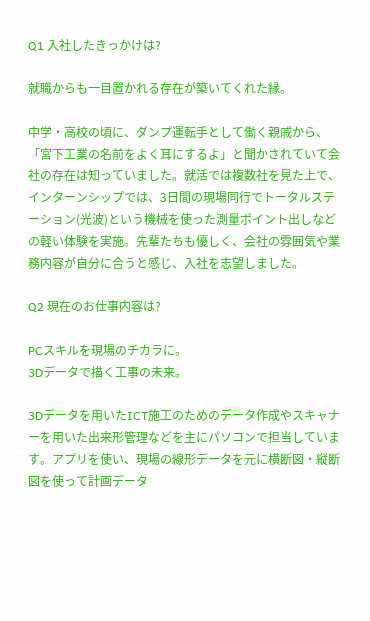Q1 入社したきっかけは?

就職からも一目置かれる存在が築いてくれた縁。

中学・高校の頃に、ダンプ運転手として働く親戚から、「宮下工業の名前をよく耳にするよ」と聞かされていて会社の存在は知っていました。就活では複数社を見た上で、インターンシップでは、3日間の現場同行でトータルステーション(光波)という機械を使った測量ポイント出しなどの軽い体験を実施。先輩たちも優しく、会社の雰囲気や業務内容が自分に合うと感じ、入社を志望しました。

Q2 現在のお仕事内容は?

PCスキルを現場のチカラに。
3Dデータで描く工事の未来。

3Dデータを用いたICT施工のためのデータ作成やスキャナーを用いた出来形管理などを主にパソコンで担当しています。アプリを使い、現場の線形データを元に横断図・縦断図を使って計画データ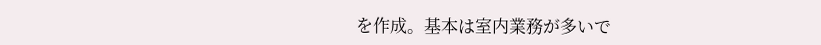を作成。基本は室内業務が多いで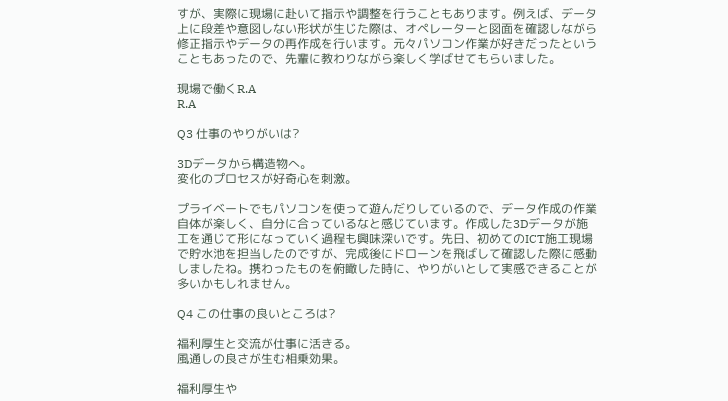すが、実際に現場に赴いて指示や調整を行うこともあります。例えば、データ上に段差や意図しない形状が生じた際は、オペレーターと図面を確認しながら修正指示やデータの再作成を行います。元々パソコン作業が好きだったということもあったので、先輩に教わりながら楽しく学ばせてもらいました。

現場で働くR.A
R.A

Q3 仕事のやりがいは?

3Dデータから構造物へ。
変化のプロセスが好奇心を刺激。

プライベートでもパソコンを使って遊んだりしているので、データ作成の作業自体が楽しく、自分に合っているなと感じています。作成した3Dデータが施工を通じて形になっていく過程も興味深いです。先日、初めてのICT施工現場で貯水池を担当したのですが、完成後にドローンを飛ばして確認した際に感動しましたね。携わったものを俯瞰した時に、やりがいとして実感できることが多いかもしれません。

Q4 この仕事の良いところは?

福利厚生と交流が仕事に活きる。
風通しの良さが生む相乗効果。

福利厚生や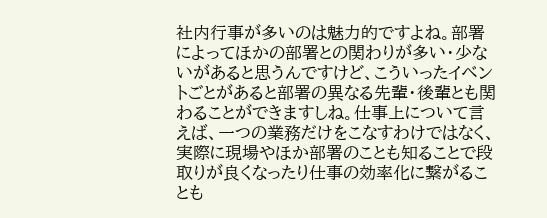社内行事が多いのは魅力的ですよね。部署によってほかの部署との関わりが多い・少ないがあると思うんですけど、こういったイベントごとがあると部署の異なる先輩・後輩とも関わることができますしね。仕事上について言えば、一つの業務だけをこなすわけではなく、実際に現場やほか部署のことも知ることで段取りが良くなったり仕事の効率化に繋がることも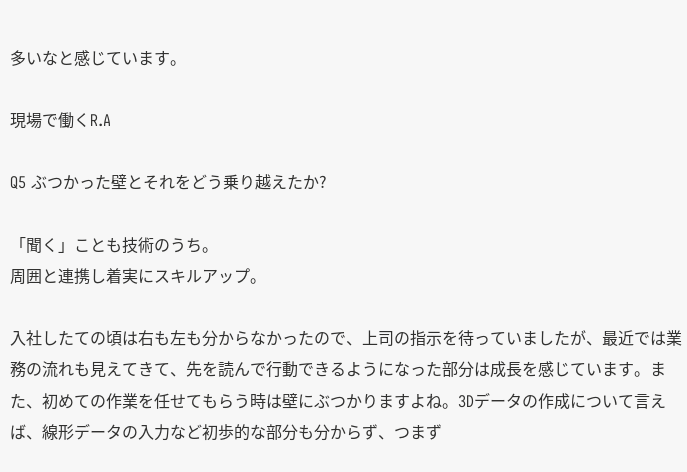多いなと感じています。

現場で働くR.A

Q5 ぶつかった壁とそれをどう乗り越えたか?

「聞く」ことも技術のうち。
周囲と連携し着実にスキルアップ。

入社したての頃は右も左も分からなかったので、上司の指示を待っていましたが、最近では業務の流れも見えてきて、先を読んで行動できるようになった部分は成長を感じています。また、初めての作業を任せてもらう時は壁にぶつかりますよね。3Dデータの作成について言えば、線形データの入力など初歩的な部分も分からず、つまず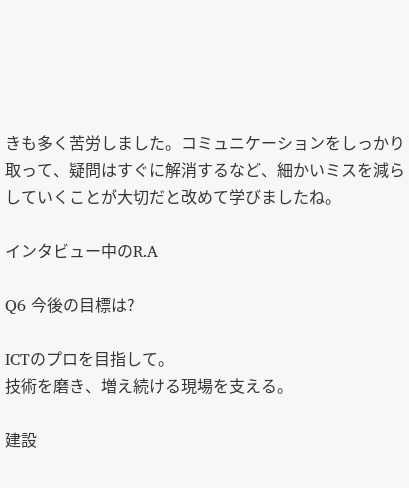きも多く苦労しました。コミュニケーションをしっかり取って、疑問はすぐに解消するなど、細かいミスを減らしていくことが大切だと改めて学びましたね。

インタビュー中のR.A

Q6 今後の目標は?

ICTのプロを目指して。
技術を磨き、増え続ける現場を支える。

建設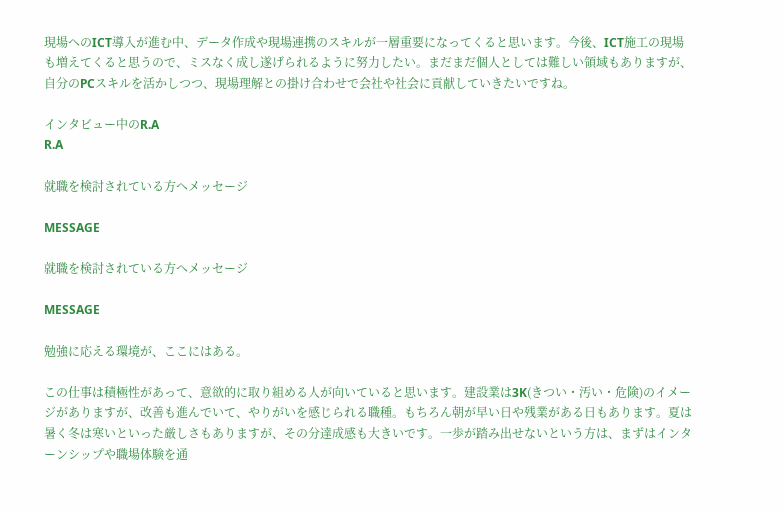現場へのICT導入が進む中、データ作成や現場連携のスキルが一層重要になってくると思います。今後、ICT施工の現場も増えてくると思うので、ミスなく成し遂げられるように努力したい。まだまだ個人としては難しい領域もありますが、自分のPCスキルを活かしつつ、現場理解との掛け合わせで会社や社会に貢献していきたいですね。

インタビュー中のR.A
R.A

就職を検討されている方へメッセージ

MESSAGE

就職を検討されている方へメッセージ

MESSAGE

勉強に応える環境が、ここにはある。

この仕事は積極性があって、意欲的に取り組める人が向いていると思います。建設業は3K(きつい・汚い・危険)のイメージがありますが、改善も進んでいて、やりがいを感じられる職種。もちろん朝が早い日や残業がある日もあります。夏は暑く冬は寒いといった厳しさもありますが、その分達成感も大きいです。一歩が踏み出せないという方は、まずはインターンシップや職場体験を通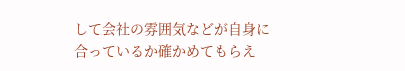して会社の雰囲気などが自身に合っているか確かめてもらえ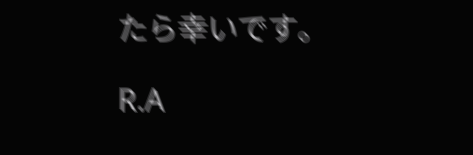たら幸いです。

R.A